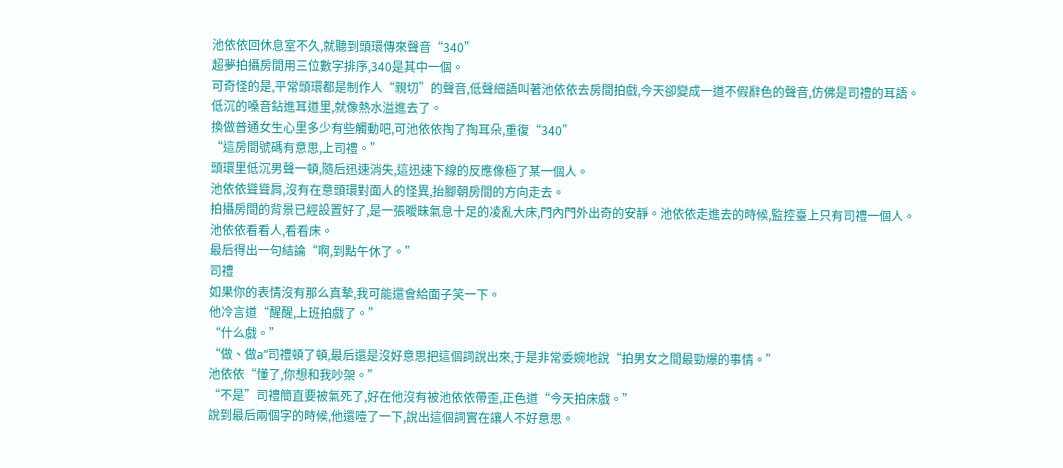池依依回休息室不久,就聽到頭環傳來聲音“340”
超夢拍攝房間用三位數字排序,340是其中一個。
可奇怪的是,平常頭環都是制作人“親切”的聲音,低聲細語叫著池依依去房間拍戲,今天卻變成一道不假辭色的聲音,仿佛是司禮的耳語。
低沉的嗓音鉆進耳道里,就像熱水溢進去了。
換做普通女生心里多少有些觸動吧,可池依依掏了掏耳朵,重復“340”
“這房間號碼有意思,上司禮。”
頭環里低沉男聲一頓,隨后迅速消失,這迅速下線的反應像極了某一個人。
池依依聳聳肩,沒有在意頭環對面人的怪異,抬腳朝房間的方向走去。
拍攝房間的背景已經設置好了,是一張曖昧氣息十足的凌亂大床,門內門外出奇的安靜。池依依走進去的時候,監控臺上只有司禮一個人。
池依依看看人,看看床。
最后得出一句結論“啊,到點午休了。”
司禮
如果你的表情沒有那么真摯,我可能還會給面子笑一下。
他冷言道“醒醒,上班拍戲了。”
“什么戲。”
“做、做a”司禮頓了頓,最后還是沒好意思把這個詞說出來,于是非常委婉地說“拍男女之間最勁爆的事情。”
池依依“懂了,你想和我吵架。”
“不是”司禮簡直要被氣死了,好在他沒有被池依依帶歪,正色道“今天拍床戲。”
說到最后兩個字的時候,他還噎了一下,說出這個詞實在讓人不好意思。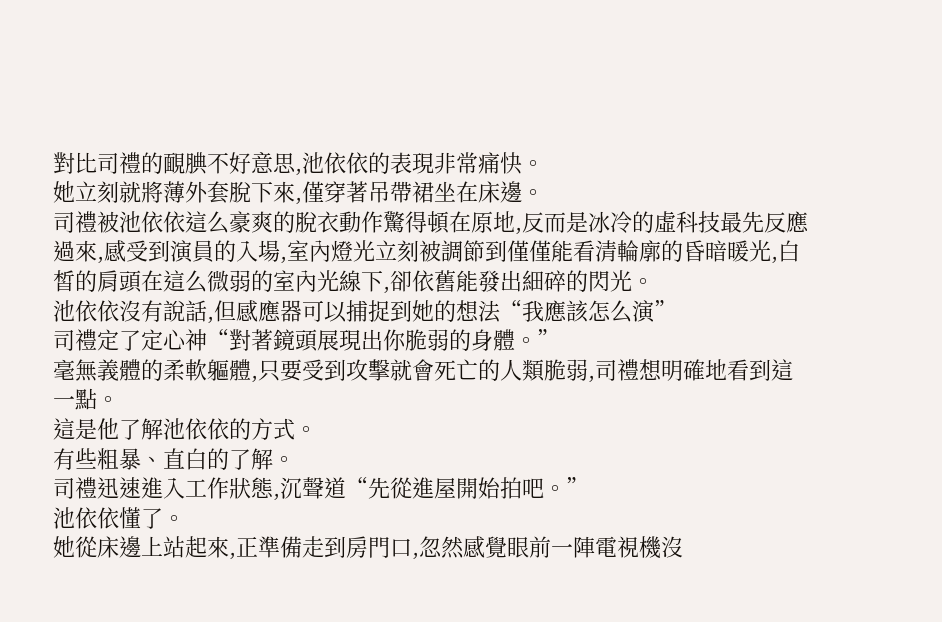對比司禮的靦腆不好意思,池依依的表現非常痛快。
她立刻就將薄外套脫下來,僅穿著吊帶裙坐在床邊。
司禮被池依依這么豪爽的脫衣動作驚得頓在原地,反而是冰冷的虛科技最先反應過來,感受到演員的入場,室內燈光立刻被調節到僅僅能看清輪廓的昏暗暖光,白皙的肩頭在這么微弱的室內光線下,卻依舊能發出細碎的閃光。
池依依沒有說話,但感應器可以捕捉到她的想法“我應該怎么演”
司禮定了定心神“對著鏡頭展現出你脆弱的身體。”
毫無義體的柔軟軀體,只要受到攻擊就會死亡的人類脆弱,司禮想明確地看到這一點。
這是他了解池依依的方式。
有些粗暴、直白的了解。
司禮迅速進入工作狀態,沉聲道“先從進屋開始拍吧。”
池依依懂了。
她從床邊上站起來,正準備走到房門口,忽然感覺眼前一陣電視機沒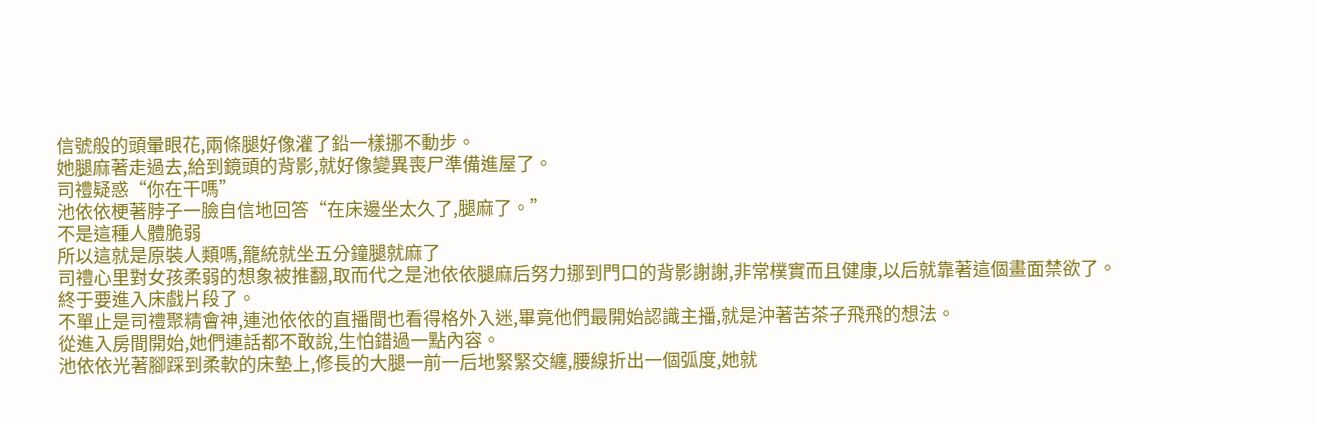信號般的頭暈眼花,兩條腿好像灌了鉛一樣挪不動步。
她腿麻著走過去,給到鏡頭的背影,就好像變異喪尸準備進屋了。
司禮疑惑“你在干嗎”
池依依梗著脖子一臉自信地回答“在床邊坐太久了,腿麻了。”
不是這種人體脆弱
所以這就是原裝人類嗎,籠統就坐五分鐘腿就麻了
司禮心里對女孩柔弱的想象被推翻,取而代之是池依依腿麻后努力挪到門口的背影謝謝,非常樸實而且健康,以后就靠著這個畫面禁欲了。
終于要進入床戲片段了。
不單止是司禮聚精會神,連池依依的直播間也看得格外入迷,畢竟他們最開始認識主播,就是沖著苦茶子飛飛的想法。
從進入房間開始,她們連話都不敢說,生怕錯過一點內容。
池依依光著腳踩到柔軟的床墊上,修長的大腿一前一后地緊緊交纏,腰線折出一個弧度,她就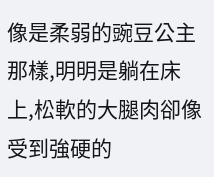像是柔弱的豌豆公主那樣,明明是躺在床上,松軟的大腿肉卻像受到強硬的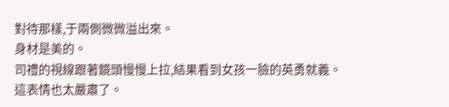對待那樣,于兩側微微溢出來。
身材是美的。
司禮的視線跟著鏡頭慢慢上拉,結果看到女孩一臉的英勇就義。
這表情也太嚴肅了。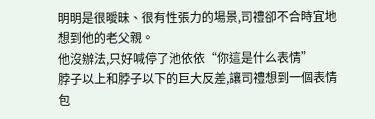明明是很曖昧、很有性張力的場景,司禮卻不合時宜地想到他的老父親。
他沒辦法,只好喊停了池依依“你這是什么表情”
脖子以上和脖子以下的巨大反差,讓司禮想到一個表情包